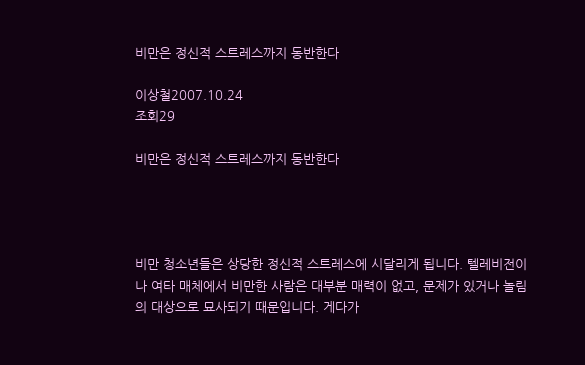비만은 정신적 스트레스까지 동반한다

이상철2007.10.24
조회29

비만은 정신적 스트레스까지 동반한다




비만 청소년들은 상당한 정신적 스트레스에 시달리게 됩니다. 텔레비전이나 여타 매체에서 비만한 사람은 대부분 매력이 없고, 문제가 있거나 놀림의 대상으로 묘사되기 때문입니다. 게다가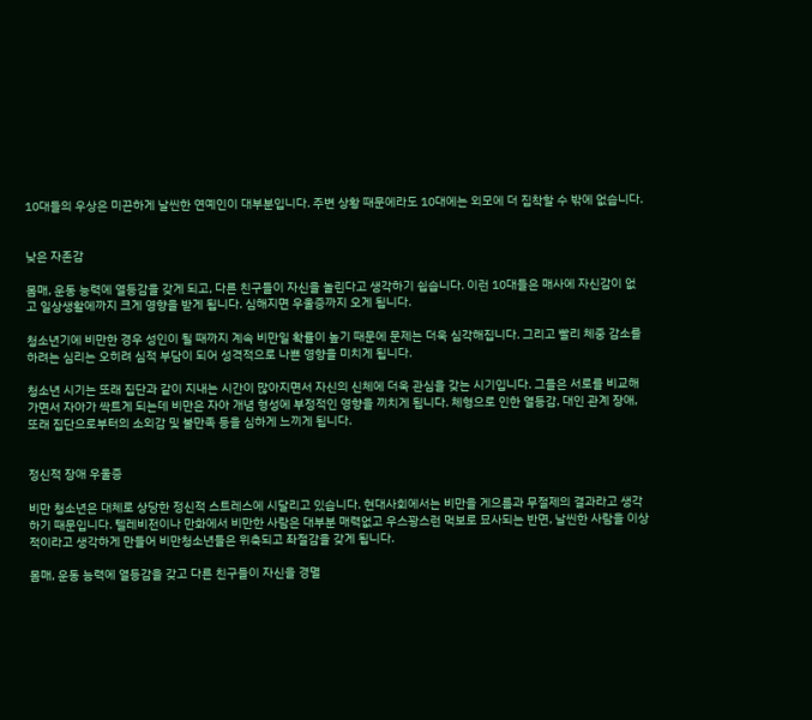10대들의 우상은 미끈하게 날씬한 연예인이 대부분입니다. 주변 상황 때문에라도 10대에는 외모에 더 집착할 수 밖에 없습니다.


낮은 자존감

몸매, 운동 능력에 열등감을 갖게 되고, 다른 친구들이 자신을 놀린다고 생각하기 쉽습니다. 이런 10대들은 매사에 자신감이 없고 일상생활에까지 크게 영향을 받게 됩니다. 심해지면 우울증까지 오게 됩니다.

청소년기에 비만한 경우 성인이 될 때까지 계속 비만일 확률이 높기 때문에 문제는 더욱 심각해집니다. 그리고 빨리 체중 감소를 하려는 심리는 오히려 심적 부담이 되어 성격적으로 나쁜 영향을 미치게 됩니다.

청소년 시기는 또래 집단과 같이 지내는 시간이 많아지면서 자신의 신체에 더욱 관심을 갖는 시기입니다. 그들은 서로를 비교해 가면서 자아가 싹트게 되는데 비만은 자아 개념 형성에 부정적인 영향을 끼치게 됩니다. 체형으로 인한 열등감, 대인 관계 장애, 또래 집단으로부터의 소외감 및 불만족 등을 심하게 느끼게 됩니다.


정신적 장애 우울증

비만 청소년은 대체로 상당한 정신적 스트레스에 시달리고 있습니다. 현대사회에서는 비만을 게으름과 무절제의 결과라고 생각하기 때문입니다. 텔레비전이나 만화에서 비만한 사람은 대부분 매력없고 우스꽝스런 먹보로 묘사되는 반면, 날씬한 사람을 이상적이라고 생각하게 만들어 비만청소년들은 위축되고 좌절감을 갖게 됩니다.

몸매, 운동 능력에 열등감을 갖고 다른 친구들이 자신을 경멸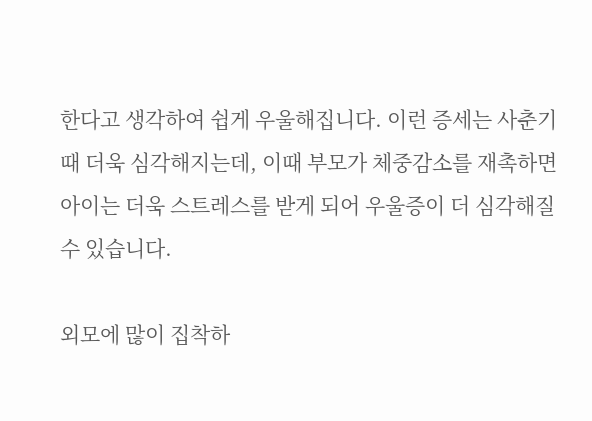한다고 생각하여 쉽게 우울해집니다. 이런 증세는 사춘기 때 더욱 심각해지는데, 이때 부모가 체중감소를 재촉하면 아이는 더욱 스트레스를 받게 되어 우울증이 더 심각해질 수 있습니다.

외모에 많이 집착하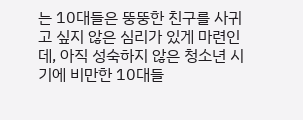는 10대들은 뚱뚱한 친구를 사귀고 싶지 않은 심리가 있게 마련인데, 아직 성숙하지 않은 청소년 시기에 비만한 10대들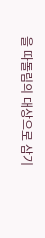을 따돌림의 대상으로 삼기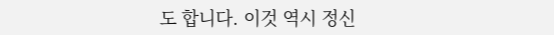도 합니다. 이것 역시 정신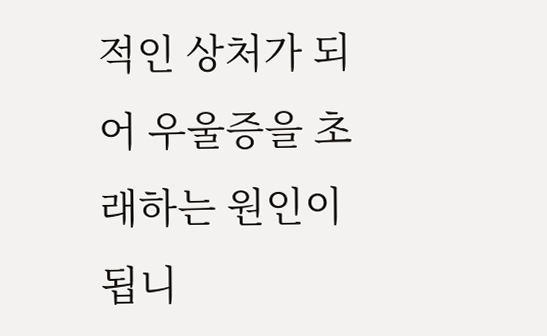적인 상처가 되어 우울증을 초래하는 원인이 됩니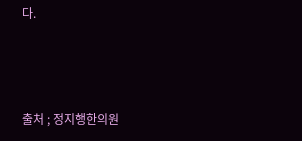다.



출처 ; 정지행한의원